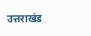उत्तराखंड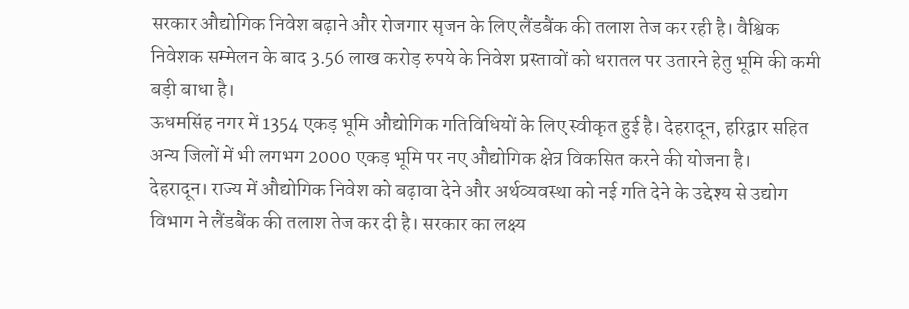सरकार औद्योगिक निवेश बढ़ाने और रोजगार सृजन के लिए लैंडबैंक की तलाश तेज कर रही है। वैश्विक निवेशक सम्मेलन के बाद 3.56 लाख करोड़ रुपये के निवेश प्रस्तावों को धरातल पर उतारने हेतु भूमि की कमी बड़ी बाधा है।
ऊधमसिंह नगर में 1354 एकड़ भूमि औद्योगिक गतिविधियों के लिए स्वीकृत हुई है। देहरादून, हरिद्वार सहित अन्य जिलों में भी लगभग 2000 एकड़ भूमि पर नए औद्योगिक क्षेत्र विकसित करने की योजना है।
देहरादून। राज्य में औद्योगिक निवेश को बढ़ावा देने और अर्थव्यवस्था को नई गति देने के उद्देश्य से उद्योग विभाग ने लैंडबैंक की तलाश तेज कर दी है। सरकार का लक्ष्य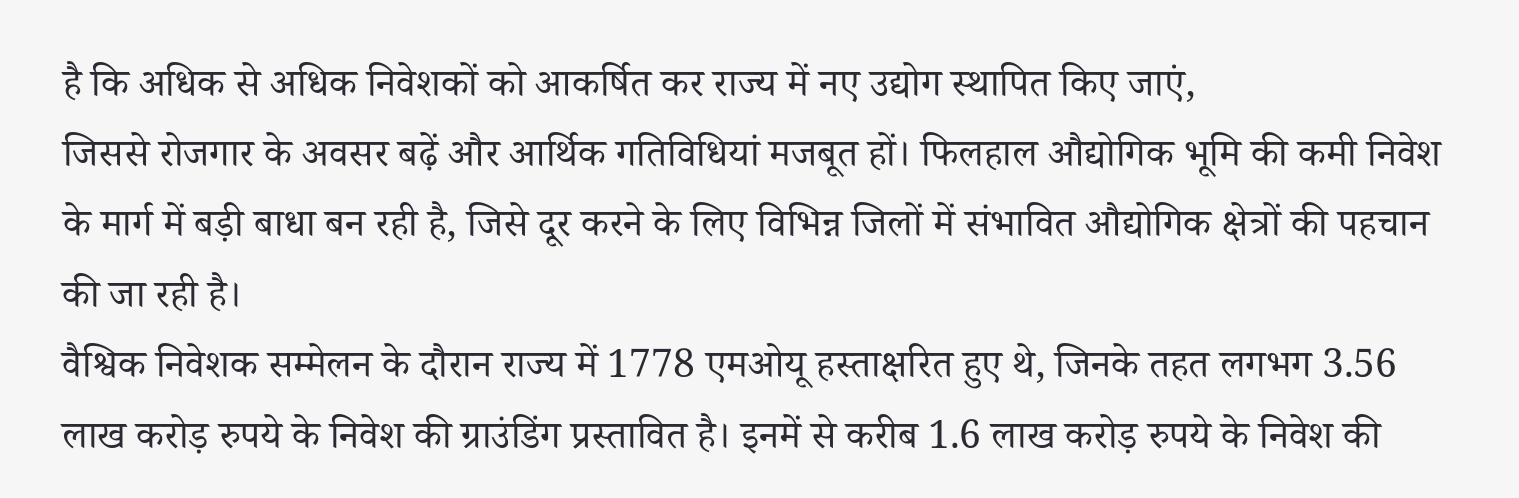है कि अधिक से अधिक निवेशकों को आकर्षित कर राज्य में नए उद्योग स्थापित किए जाएं,
जिससे रोजगार के अवसर बढ़ें और आर्थिक गतिविधियां मजबूत हों। फिलहाल औद्योगिक भूमि की कमी निवेश के मार्ग में बड़ी बाधा बन रही है, जिसे दूर करने के लिए विभिन्न जिलों में संभावित औद्योगिक क्षेत्रों की पहचान की जा रही है।
वैश्विक निवेशक सम्मेलन के दौरान राज्य में 1778 एमओयू हस्ताक्षरित हुए थे, जिनके तहत लगभग 3.56 लाख करोड़ रुपये के निवेश की ग्राउंडिंग प्रस्तावित है। इनमें से करीब 1.6 लाख करोड़ रुपये के निवेश की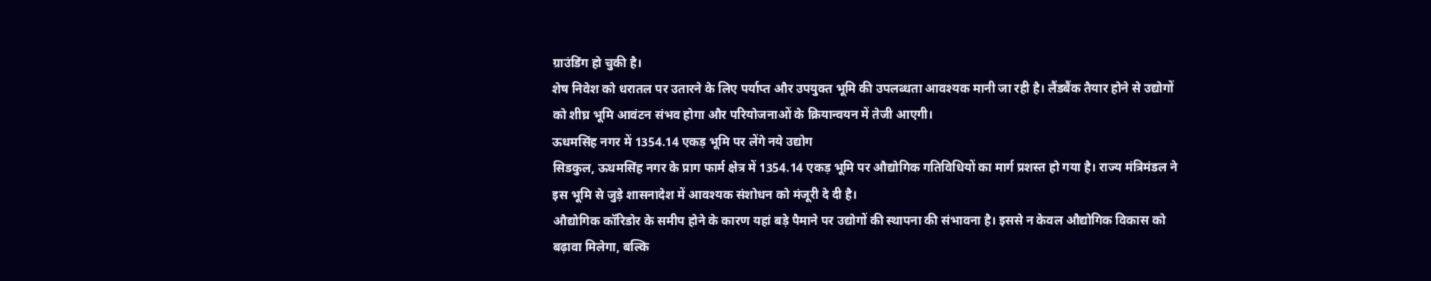ग्राउंडिंग हो चुकी है।
शेष निवेश को धरातल पर उतारने के लिए पर्याप्त और उपयुक्त भूमि की उपलब्धता आवश्यक मानी जा रही है। लैंडबैंक तैयार होने से उद्योगों को शीघ्र भूमि आवंटन संभव होगा और परियोजनाओं के क्रियान्वयन में तेजी आएगी।
ऊधमसिंह नगर में 1354.14 एकड़ भूमि पर लेंगे नये उद्योग
सिडकुल, ऊधमसिंह नगर के प्राग फार्म क्षेत्र में 1354.14 एकड़ भूमि पर औद्योगिक गतिविधियों का मार्ग प्रशस्त हो गया है। राज्य मंत्रिमंडल ने इस भूमि से जुड़े शासनादेश में आवश्यक संशोधन को मंजूरी दे दी है।
औद्योगिक कॉरिडोर के समीप होने के कारण यहां बड़े पैमाने पर उद्योगों की स्थापना की संभावना है। इससे न केवल औद्योगिक विकास को बढ़ावा मिलेगा, बल्कि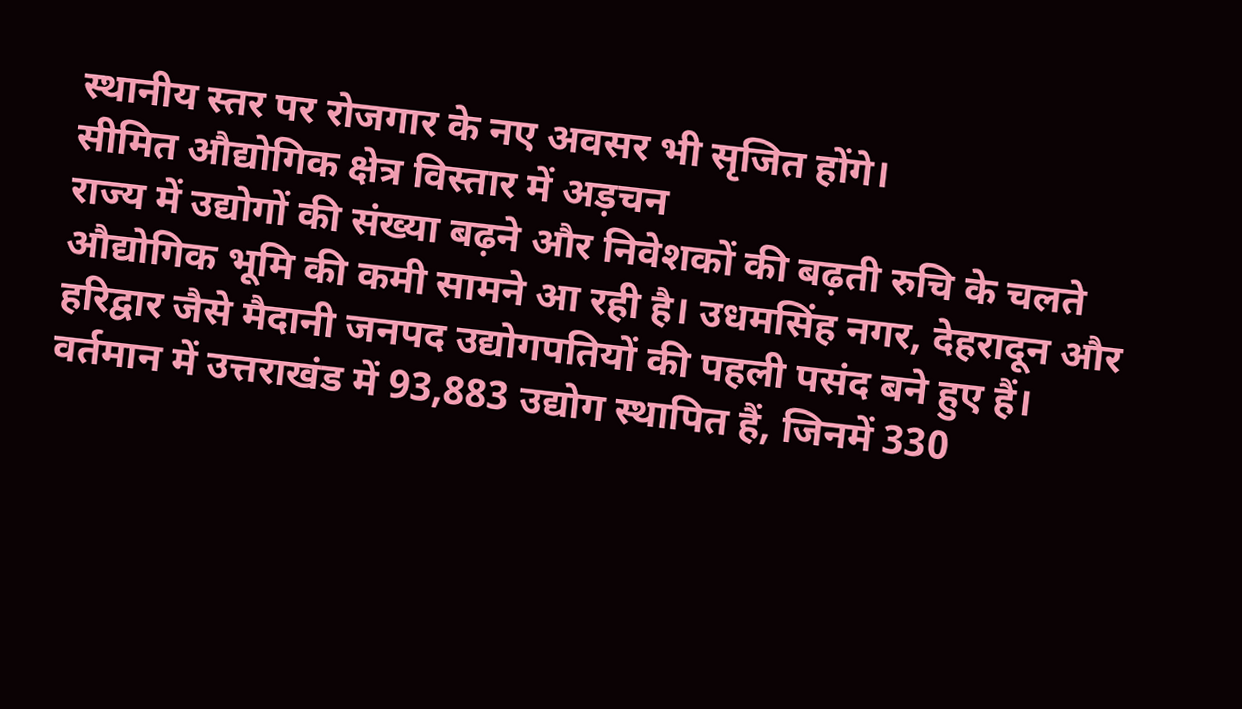स्थानीय स्तर पर रोजगार के नए अवसर भी सृजित होंगे।
सीमित औद्योगिक क्षेत्र विस्तार में अड़चन
राज्य में उद्योगों की संख्या बढ़ने और निवेशकों की बढ़ती रुचि के चलते औद्योगिक भूमि की कमी सामने आ रही है। उधमसिंह नगर, देहरादून और हरिद्वार जैसे मैदानी जनपद उद्योगपतियों की पहली पसंद बने हुए हैं।
वर्तमान में उत्तराखंड में 93,883 उद्योग स्थापित हैं, जिनमें 330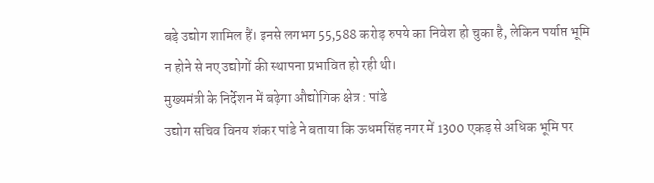बड़े उद्योग शामिल हैं। इनसे लगभग 55,588 करोड़ रुपये का निवेश हो चुका है, लेकिन पर्याप्त भूमि न होने से नए उद्योगों की स्थापना प्रभावित हो रही थी।
मुख्यमंत्री के निर्देशन में बढ़ेगा औद्योगिक क्षेत्र : पांडे
उद्योग सचिव विनय शंकर पांडे ने बताया कि ऊधमसिंह नगर में 1300 एकड़ से अधिक भूमि पर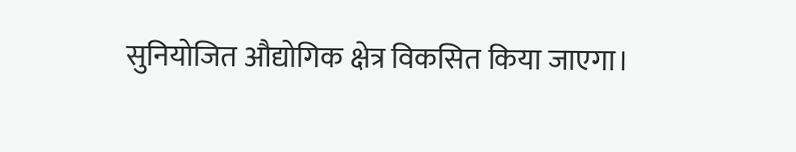सुनियोजित औद्योगिक क्षेत्र विकसित किया जाएगा।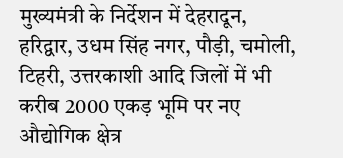मुख्यमंत्री के निर्देशन में देहरादून, हरिद्वार, उधम सिंह नगर, पौड़ी, चमोली, टिहरी, उत्तरकाशी आदि जिलों में भी करीब 2000 एकड़ भूमि पर नए औद्योगिक क्षेत्र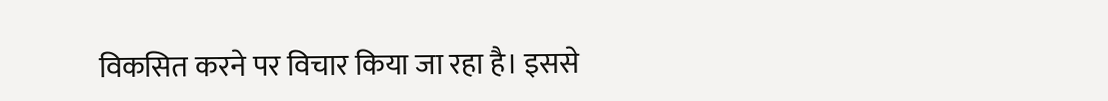विकसित करने पर विचार किया जा रहा है। इससे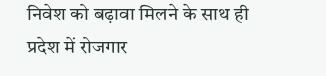निवेश को बढ़ावा मिलने के साथ ही प्रदेश में रोजगार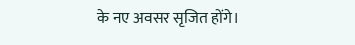के नए अवसर सृजित होंगे।